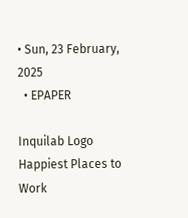• Sun, 23 February, 2025
  • EPAPER

Inquilab Logo Happiest Places to Work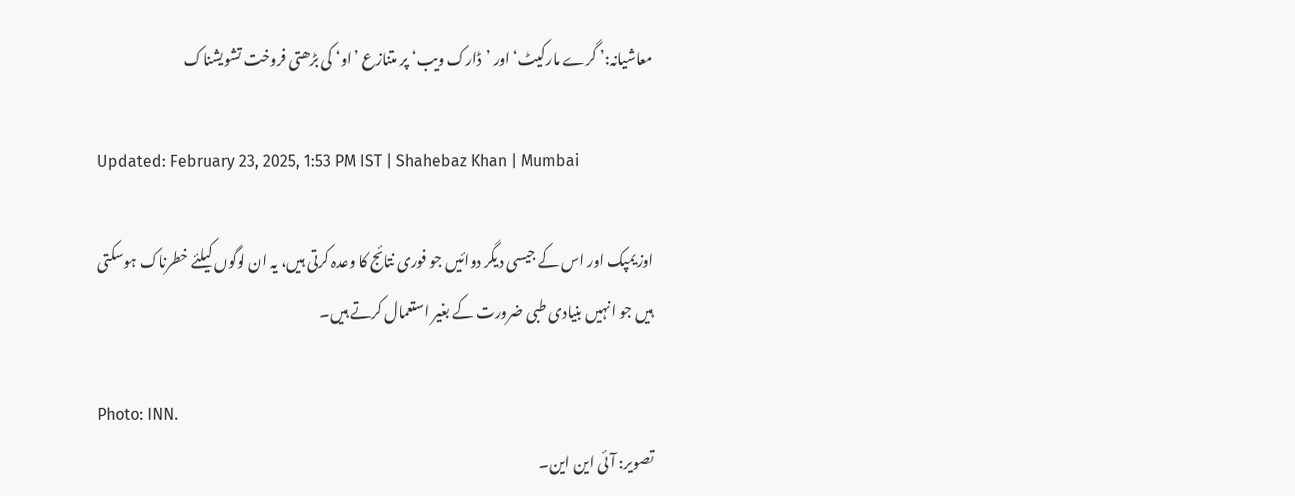معاشیانہ:’ گرے مارکیٹ‘ اور ’ڈارک ویب‘ پر متنازع ’او‘ کی بڑھتی فروخت تشویشناک

Updated: February 23, 2025, 1:53 PM IST | Shahebaz Khan | Mumbai

اوزیمپک اور اس کے جیسی دیگر دوائیں جو فوری نتائج کا وعدہ کرتی ہیں، یہ ان لوگوں کیلئے خطرناک ہوسکتی ہیں جو انہیں بنیادی طبی ضرورت کے بغیر استعمال کرتے ہیں۔

Photo: INN.
تصویر: آئی این این۔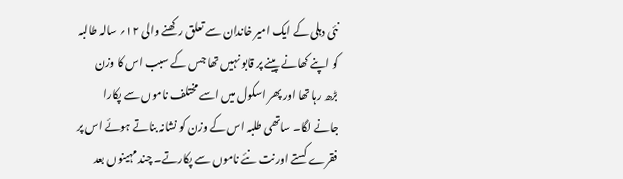نئی دہلی کے ایک امیر خاندان سے تعلق رکھنے والی ۱۲؍ سالہ طالبہ کو اپنے کھانے پینے پر قابو نہیں تھا جس کے سبب اس کا وزن بڑھ رہا تھا اور پھر اسکول میں اسے مختلف ناموں سے پکارا جانے لگا۔ ساتھی طلبہ اس کے وزن کو نشانہ بناتے ہوئے اس پر فقرے کستے اور نت نئے ناموں سے پکارتے۔ چند مہینوں بعد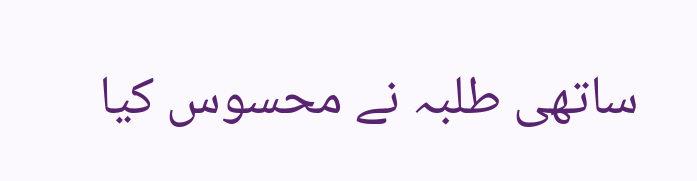ساتھی طلبہ نے محسوس کیا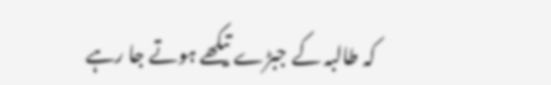کہ طالبہ کے جبڑے تیکھے ہوتے جا رہے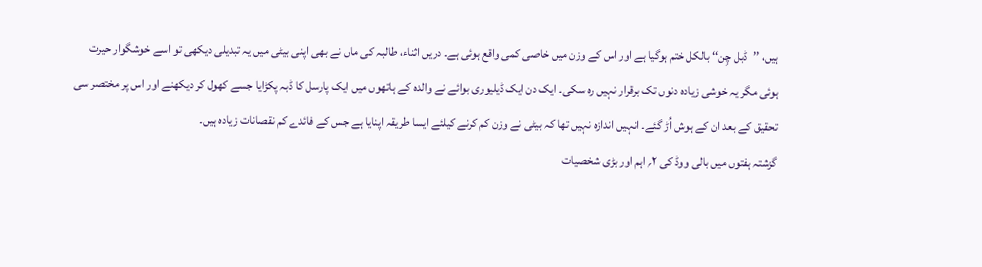ہیں، ’’ڈبل چِن‘‘ بالکل ختم ہوگیا ہے اور اس کے وزن میں خاصی کمی واقع ہوئی ہے۔ دریں اثناء، طالبہ کی ماں نے بھی اپنی بیٹی میں یہ تبدیلی دیکھی تو اسے خوشگوار حیرت ہوئی مگر یہ خوشی زیادہ دنوں تک برقرار نہیں رہ سکی۔ ایک دن ایک ڈیلیوری بوائے نے والدہ کے ہاتھوں میں ایک پارسل کا ڈبہ پکڑایا جسے کھول کر دیکھنے اور اس پر مختصر سی تحقیق کے بعد ان کے ہوش اُڑ گئے۔ انہیں اندازہ نہیں تھا کہ بیٹی نے وزن کم کرنے کیلئے ایسا طریقہ اپنایا ہے جس کے فائدے کم نقصانات زیادہ ہیں۔
گزشتہ ہفتوں میں بالی ووڈ کی ۲؍ اہم اور بڑی شخصیات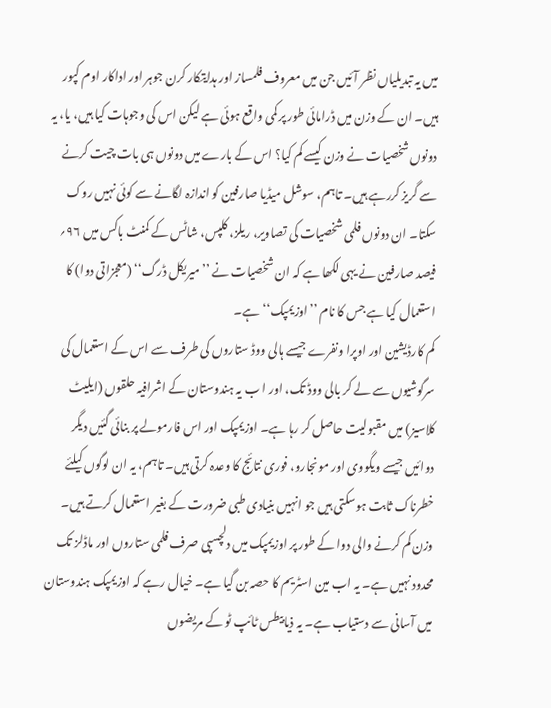میں یہ تبدیلیاں نظر آئیں جن میں معروف فلمساز اور ہدایتکار کرن جوہر اور اداکار اوم کپور ہیں۔ ان کے وزن میں ڈرامائی طور پر کمی واقع ہوئی ہے لیکن اس کی وجوہات کیا ہیں، یا، یہ دونوں شخصیات نے وزن کیسے کم کیا؟ اس کے بارے میں دونوں ہی بات چیت کرنے سے گریز کررہے ہیں۔ تاہم، سوشل میڈیا صارفین کو اندازہ لگانے سے کوئی نہیں روک سکتا۔ ان دونوں فلمی شخصیات کی تصاویر، ریلز، کلپس، شاٹس کے کمنٹ باکس میں ۹۶؍ فیصد صارفین نے یہی لکھا ہے کہ ان شخصیات نے ’’میریکل ڈرگ‘‘ (معجزاتی دوا) کا استعمال کیا ہے جس کا نام ’’اوزیمپک‘‘ہے۔
کم کارڈیشین اور اوپرا ونفرے جیسے ہالی ووڈ ستاروں کی طرف سے اس کے استعمال کی سرگوشیوں سے لے کر بالی ووڈ تک، اور ا ب یہ ہندوستان کے اشرافیہ حلقوں (ایلیٹ کلاسیز) میں مقبولیت حاصل کر رہا ہے۔ اوزیمپک اور اس فارمولے پر بنائی گئیں دیگر دوائیں جیسے ویگووی اور مونجارو، فوری نتائج کا وعدہ کرتی ہیں۔ تاہم، یہ ان لوگوں کیلئے خطرناک ثابت ہوسکتی ہیں جو انہیں بنیادی طبی ضرورت کے بغیر استعمال کرتے ہیں۔ وزن کم کرنے والی دوا کے طور پر اوزیمپک میں دلچسپی صرف فلمی ستاروں اور ماڈلز تک محدود نہیں ہے۔ یہ اب مین اسٹریم کا حصہ بن گیا ہے۔ خیال رہے کہ اوزیمپک ہندوستان میں آسانی سے دستیاب ہے۔ یہ ذیابیطس ٹائپ ٹو کے مریضوں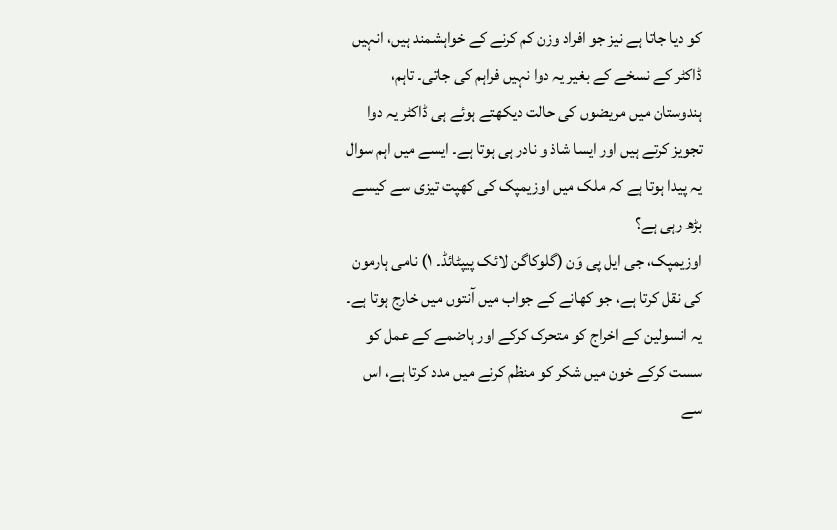کو دیا جاتا ہے نیز جو افراد وزن کم کرنے کے خواہشمند ہیں، انہیں ڈاکٹر کے نسخے کے بغیر یہ دوا نہیں فراہم کی جاتی۔ تاہم، ہندوستان میں مریضوں کی حالت دیکھتے ہوئے ہی ڈاکٹر یہ دوا تجویز کرتے ہیں اور ایسا شاذ و نادر ہی ہوتا ہے۔ ایسے میں اہم سوال یہ پیدا ہوتا ہے کہ ملک میں اوزیمپک کی کھپت تیزی سے کیسے بڑھ رہی ہے؟
اوزیمپک، جی ایل پی وَن (گلوکاگن لائک پیپٹائڈ۔ ۱) نامی ہارمون کی نقل کرتا ہے، جو کھانے کے جواب میں آنتوں میں خارج ہوتا ہے۔ یہ انسولین کے اخراج کو متحرک کرکے اور ہاضمے کے عمل کو سست کرکے خون میں شکر کو منظم کرنے میں مدد کرتا ہے، اس سے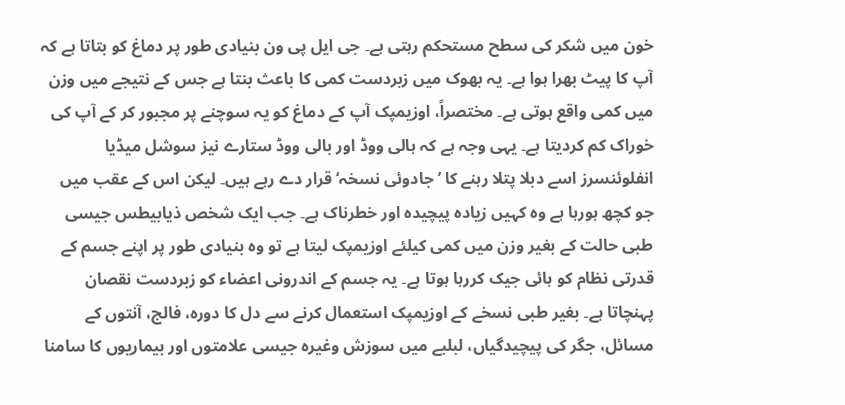خون میں شکر کی سطح مستحکم رہتی ہے۔ جی ایل پی ون بنیادی طور پر دماغ کو بتاتا ہے کہ آپ کا پیٹ بھرا ہوا ہے۔ یہ بھوک میں زبردست کمی کا باعث بنتا ہے جس کے نتیجے میں وزن میں کمی واقع ہوتی ہے۔ مختصراً، اوزیمپک آپ کے دماغ کو یہ سوچنے پر مجبور کر کے آپ کی خوراک کم کردیتا ہے۔ یہی وجہ ہے کہ ہالی ووڈ اور بالی ووڈ ستارے نیز سوشل میڈیا انفلوئنسرز اسے دبلا پتلا رہنے کا ’جادوئی نسخہ‘ قرار دے رہے ہیں۔ لیکن اس کے عقب میں جو کچھ ہورہا ہے وہ کہیں زیادہ پیچیدہ اور خطرناک ہے۔ جب ایک شخص ذیابیطس جیسی طبی حالت کے بغیر وزن میں کمی کیلئے اوزیمپک لیتا ہے تو وہ بنیادی طور پر اپنے جسم کے قدرتی نظام کو ہائی جیک کررہا ہوتا ہے۔ یہ جسم کے اندرونی اعضاء کو زبردست نقصان پہنچاتا ہے۔ بغیر طبی نسخے کے اوزیمپک استعمال کرنے سے دل کا دورہ، فالج، آنتوں کے مسائل، جگر کی پیچیدگیاں، لبلبے میں سوزش وغیرہ جیسی علامتوں اور بیماریوں کا سامنا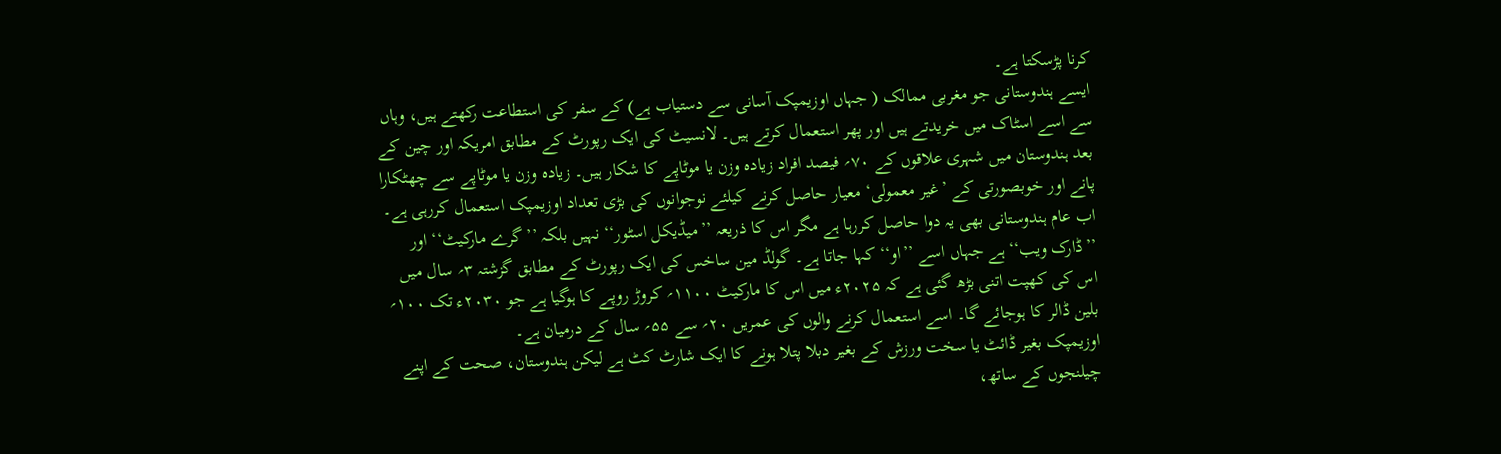کرنا پڑسکتا ہے۔
ایسے ہندوستانی جو مغربی ممالک ( جہاں اوزیمپک آسانی سے دستیاب ہے) کے سفر کی استطاعت رکھتے ہیں، وہاں سے اسے اسٹاک میں خریدتے ہیں اور پھر استعمال کرتے ہیں۔ لانسیٹ کی ایک رپورٹ کے مطابق امریکہ اور چین کے بعد ہندوستان میں شہری علاقوں کے ۷۰؍ فیصد افراد زیادہ وزن یا موٹاپے کا شکار ہیں۔ زیادہ وزن یا موٹاپے سے چھٹکارا پانے اور خوبصورتی کے ’غیر معمولی‘ معیار حاصل کرنے کیلئے نوجوانوں کی بڑی تعداد اوزیمپک استعمال کررہی ہے۔ اب عام ہندوستانی بھی یہ دوا حاصل کررہا ہے مگر اس کا ذریعہ ’’میڈیکل اسٹور‘‘ نہیں بلکہ ’’گرے مارکیٹ‘‘ اور ’’ڈارک ویب‘‘ ہے جہاں اسے ’’او‘‘ کہا جاتا ہے۔ گولڈ مین ساخس کی ایک رپورٹ کے مطابق گزشتہ ۳؍ سال میں اس کی کھپت اتنی بڑھ گئی ہے کہ ۲۰۲۵ء میں اس کا مارکیٹ ۱۱۰۰؍ کروڑ روپے کا ہوگیا ہے جو ۲۰۳۰ء تک ۱۰۰؍ بلین ڈالر کا ہوجائے گا۔ اسے استعمال کرنے والوں کی عمریں ۲۰؍ سے ۵۵؍ سال کے درمیان ہے۔
اوزیمپک بغیر ڈائٹ یا سخت ورزش کے بغیر دبلا پتلا ہونے کا ایک شارٹ کٹ ہے لیکن ہندوستان، صحت کے اپنے چیلنجوں کے ساتھ،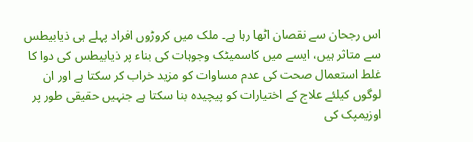اس رجحان سے نقصان اٹھا رہا ہے۔ ملک میں کروڑوں افراد پہلے ہی ذیابیطس سے متاثر ہیں، ایسے میں کاسمیٹک وجوہات کی بناء پر ذیابیطس کی دوا کا غلط استعمال صحت کی عدم مساوات کو مزید خراب کر سکتا ہے اور ان لوگوں کیلئے علاج کے اختیارات کو پیچیدہ بنا سکتا ہے جنہیں حقیقی طور پر اوزیمپک کی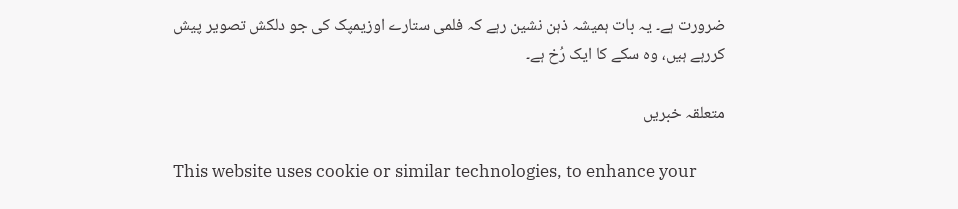ضرورت ہے۔ یہ بات ہمیشہ ذہن نشین رہے کہ فلمی ستارے اوزیمپک کی جو دلکش تصویر پیش کررہے ہیں، وہ سکے کا ایک رُخ ہے۔

متعلقہ خبریں

This website uses cookie or similar technologies, to enhance your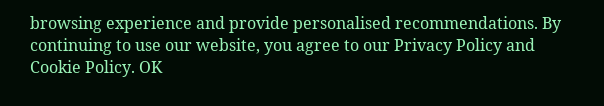browsing experience and provide personalised recommendations. By continuing to use our website, you agree to our Privacy Policy and Cookie Policy. OK